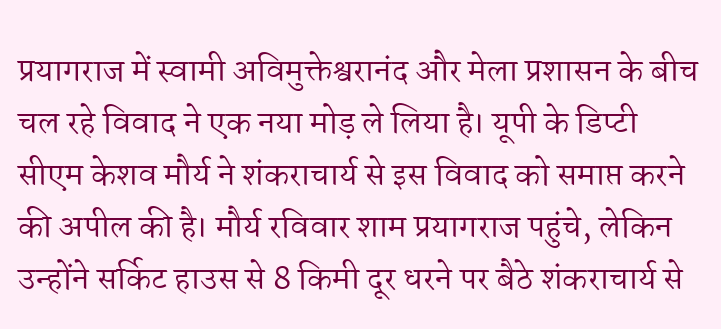प्रयागराज में स्वामी अविमुक्तेश्वरानंद और मेला प्रशासन के बीच चल रहे विवाद ने एक नया मोड़ ले लिया है। यूपी के डिप्टी सीएम केशव मौर्य ने शंकराचार्य से इस विवाद को समाप्त करने की अपील की है। मौर्य रविवार शाम प्रयागराज पहुंचे, लेकिन उन्होंने सर्किट हाउस से 8 किमी दूर धरने पर बैठे शंकराचार्य से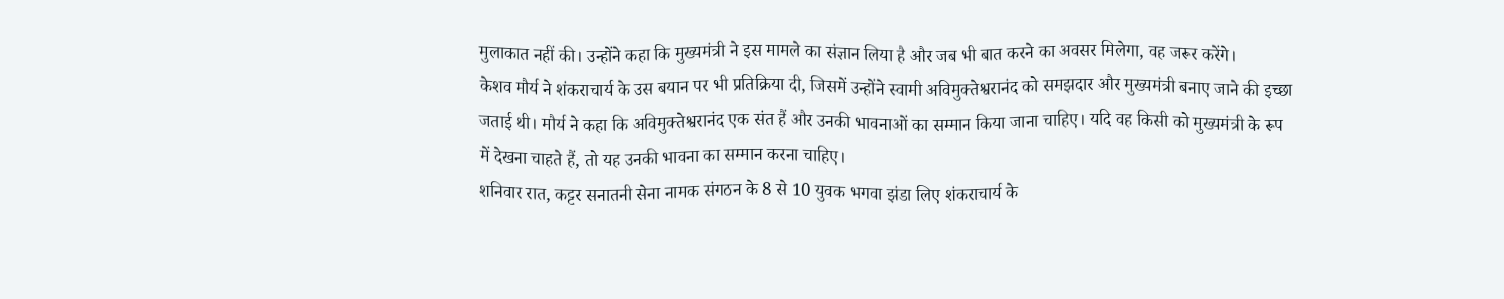मुलाकात नहीं की। उन्होंने कहा कि मुख्यमंत्री ने इस मामले का संज्ञान लिया है और जब भी बात करने का अवसर मिलेगा, वह जरूर करेंगे।
केशव मौर्य ने शंकराचार्य के उस बयान पर भी प्रतिक्रिया दी, जिसमें उन्होंने स्वामी अविमुक्तेश्वरानंद को समझदार और मुख्यमंत्री बनाए जाने की इच्छा जताई थी। मौर्य ने कहा कि अविमुक्तेश्वरानंद एक संत हैं और उनकी भावनाओं का सम्मान किया जाना चाहिए। यदि वह किसी को मुख्यमंत्री के रूप में देखना चाहते हैं, तो यह उनकी भावना का सम्मान करना चाहिए।
शनिवार रात, कट्टर सनातनी सेना नामक संगठन के 8 से 10 युवक भगवा झंडा लिए शंकराचार्य के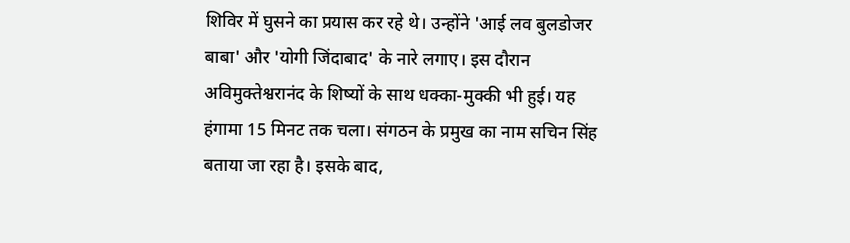शिविर में घुसने का प्रयास कर रहे थे। उन्होंने 'आई लव बुलडोजर बाबा' और 'योगी जिंदाबाद' के नारे लगाए। इस दौरान अविमुक्तेश्वरानंद के शिष्यों के साथ धक्का-मुक्की भी हुई। यह हंगामा 15 मिनट तक चला। संगठन के प्रमुख का नाम सचिन सिंह बताया जा रहा है। इसके बाद,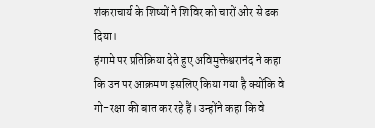शंकराचार्य के शिष्यों ने शिविर को चारों ओर से ढक दिया।
हंगामे पर प्रतिक्रिया देते हुए अविमुक्तेश्वरानंद ने कहा कि उन पर आक्रमण इसलिए किया गया है क्योंकि वे गो-रक्षा की बात कर रहे हैं। उन्होंने कहा कि वे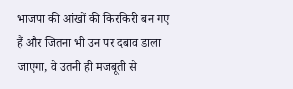भाजपा की आंखों की किरकिरी बन गए हैं और जितना भी उन पर दबाव डाला जाएगा, वे उतनी ही मजबूती से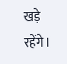खड़े रहेंगे।